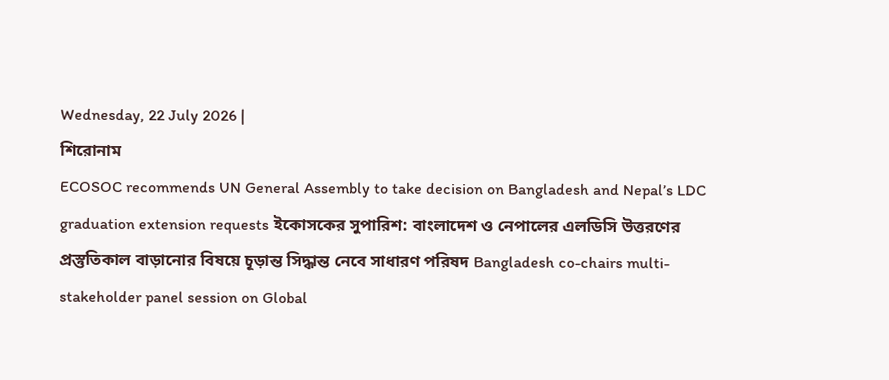Wednesday, 22 July 2026 |
শিরোনাম
ECOSOC recommends UN General Assembly to take decision on Bangladesh and Nepal’s LDC graduation extension requests ইকোসকের সুপারিশ: বাংলাদেশ ও নেপালের এলডিসি উত্তরণের প্রস্তুতিকাল বাড়ানোর বিষয়ে চূড়ান্ত সিদ্ধান্ত নেবে সাধারণ পরিষদ Bangladesh co-chairs multi-stakeholder panel session on Global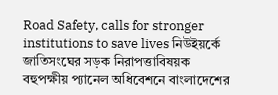Road Safety, calls for stronger institutions to save lives নিউইয়র্কে জাতিসংঘের সড়ক নিরাপত্তাবিষয়ক বহুপক্ষীয় প্যানেল অধিবেশনে বাংলাদেশের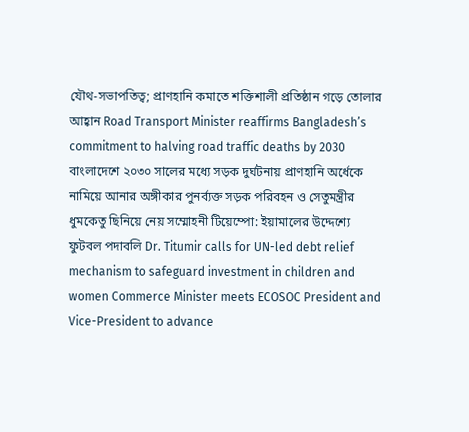যৌথ-সভাপতিত্ব; প্রাণহানি কমাতে শক্তিশালী প্রতিষ্ঠান গড়ে তোলার আহ্বান Road Transport Minister reaffirms Bangladesh’s commitment to halving road traffic deaths by 2030 বাংলাদেশে ২০৩০ সালের মধ্যে সড়ক দুর্ঘটনায় প্রাণহানি অর্ধেকে নামিয়ে আনার অঙ্গীকার পুনর্ব্যক্ত সড়ক পরিবহন ও সেতুমন্ত্রীর ধুমকেতু ছিনিয়ে নেয় সম্মোহনী টিয়েম্পো: ইয়ামালের উদ্দেশ্যে ফুটবল পদাবলি Dr. Titumir calls for UN-led debt relief mechanism to safeguard investment in children and women Commerce Minister meets ECOSOC President and Vice-President to advance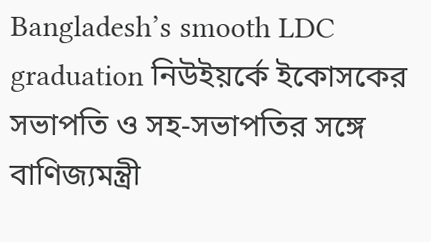Bangladesh’s smooth LDC graduation নিউইয়র্কে ইকোসকের সভাপতি ও সহ-সভাপতির সঙ্গে বাণিজ্যমন্ত্রী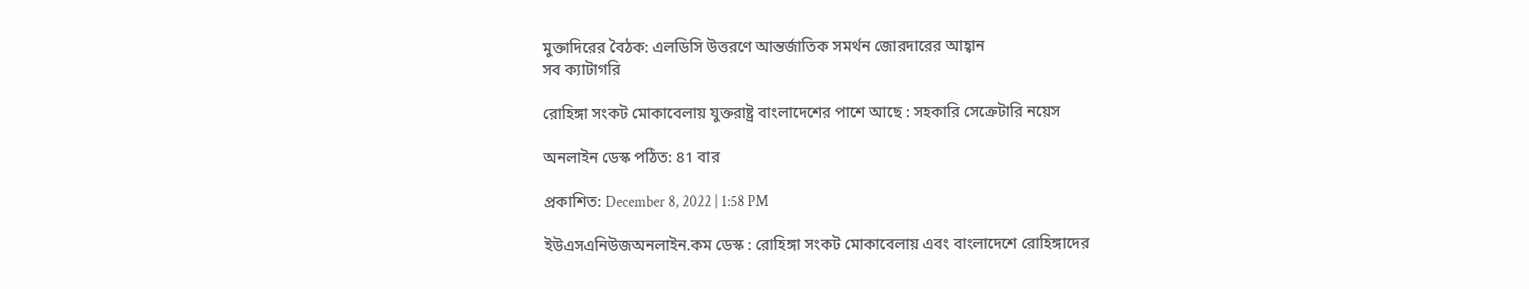মুক্তাদিরের বৈঠক: এলডিসি উত্তরণে আন্তর্জাতিক সমর্থন জোরদারের আহ্বান
সব ক্যাটাগরি

রোহিঙ্গা সংকট মোকাবেলায় যুক্তরাষ্ট্র বাংলাদেশের পাশে আছে : সহকারি সেক্রেটারি নয়েস

অনলাইন ডেস্ক পঠিত: 81 বার

প্রকাশিত: December 8, 2022 | 1:58 PM

ইউএসএনিউজঅনলাইন.কম ডেস্ক : রোহিঙ্গা সংকট মোকাবেলায় এবং বাংলাদেশে রোহিঙ্গাদের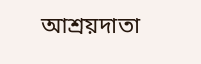আশ্রয়দাতা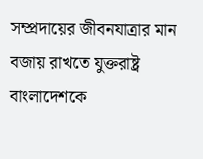সম্প্রদায়ের জীবনযাত্রার মান বজায় রাখতে যুক্তরাষ্ট্র বাংলাদেশকে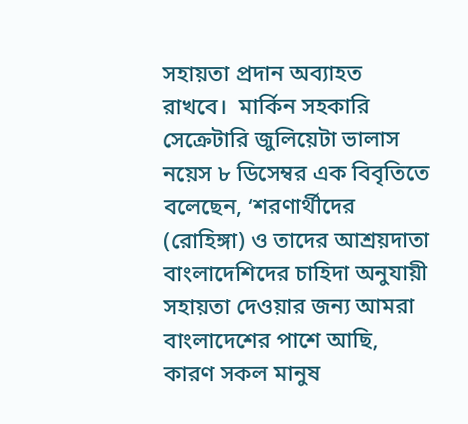সহায়তা প্রদান অব্যাহত রাখবে।  মার্কিন সহকারি সেক্রেটারি জুলিয়েটা ভালাস নয়েস ৮ ডিসেম্বর এক বিবৃতিতে বলেছেন, ‘শরণার্থীদের (রোহিঙ্গা) ও তাদের আশ্রয়দাতা বাংলাদেশিদের চাহিদা অনুযায়ী সহায়তা দেওয়ার জন্য আমরা বাংলাদেশের পাশে আছি, কারণ সকল মানুষ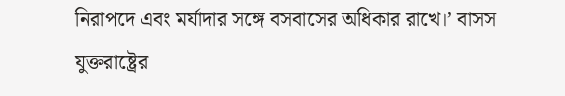নিরাপদে এবং মর্যাদার সঙ্গে বসবাসের অধিকার রাখে।’ বাসস
যুক্তরাষ্ট্রের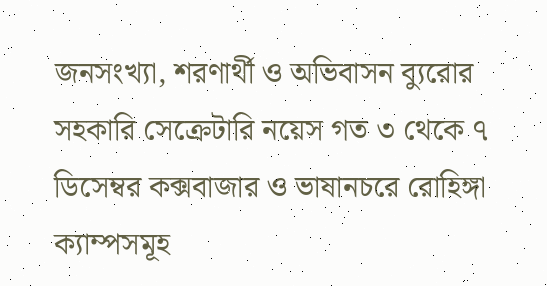জনসংখ্যা, শরণার্থী ও অভিবাসন ব্যুরোর সহকারি সেক্রেটারি নয়েস গত ৩ থেকে ৭ ডিসেম্বর কক্সবাজার ও ভাষানচরে রোহিঙ্গা ক্যাম্পসমূহ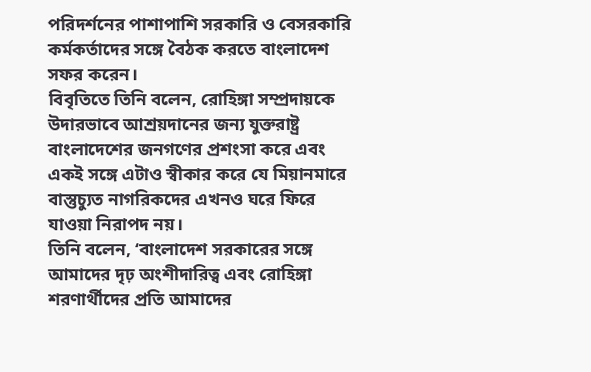পরিদর্শনের পাশাপাশি সরকারি ও বেসরকারি কর্মকর্তাদের সঙ্গে বৈঠক করতে বাংলাদেশ সফর করেন।
বিবৃতিতে তিনি বলেন, রোহিঙ্গা সম্প্রদায়কে উদারভাবে আশ্রয়দানের জন্য যুক্তরাষ্ট্র বাংলাদেশের জনগণের প্রশংসা করে এবং একই সঙ্গে এটাও স্বীকার করে যে মিয়ানমারে বাস্তুচ্যুত নাগরিকদের এখনও ঘরে ফিরে যাওয়া নিরাপদ নয়।
তিনি বলেন, ‘বাংলাদেশ সরকারের সঙ্গে আমাদের দৃঢ় অংশীদারিত্ব এবং রোহিঙ্গা শরণার্থীদের প্রতি আমাদের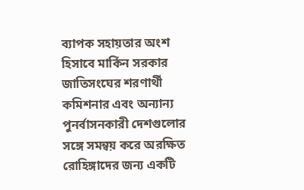ব্যাপক সহায়তার অংশ হিসাবে মার্কিন সরকার জাতিসংঘের শরণার্থী কমিশনার এবং অন্যান্য পুনর্বাসনকারী দেশগুলোর সঙ্গে সমন্বয় করে অরক্ষিত রোহিঙ্গাদের জন্য একটি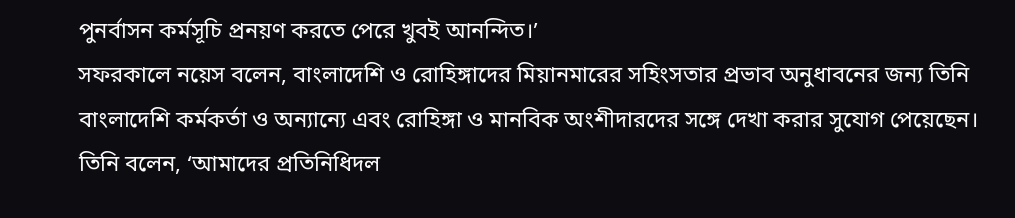পুনর্বাসন কর্মসূচি প্রনয়ণ করতে পেরে খুবই আনন্দিত।’
সফরকালে নয়েস বলেন, বাংলাদেশি ও রোহিঙ্গাদের মিয়ানমারের সহিংসতার প্রভাব অনুধাবনের জন্য তিনি বাংলাদেশি কর্মকর্তা ও অন্যান্যে এবং রোহিঙ্গা ও মানবিক অংশীদারদের সঙ্গে দেখা করার সুযোগ পেয়েছেন।
তিনি বলেন, ‘আমাদের প্রতিনিধিদল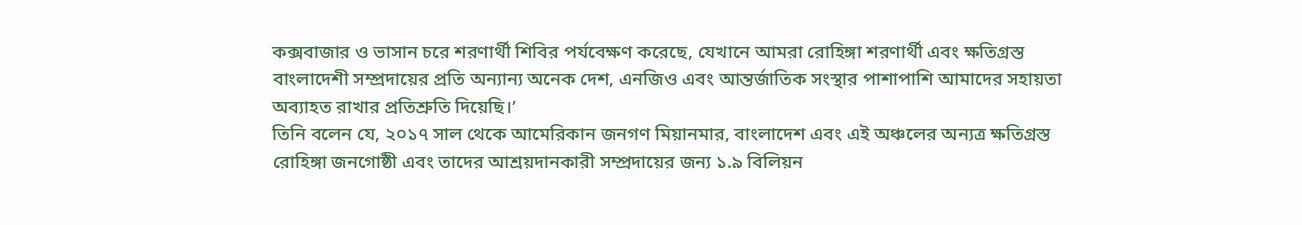কক্সবাজার ও ভাসান চরে শরণার্থী শিবির পর্যবেক্ষণ করেছে, যেখানে আমরা রোহিঙ্গা শরণার্থী এবং ক্ষতিগ্রস্ত বাংলাদেশী সম্প্রদায়ের প্রতি অন্যান্য অনেক দেশ, এনজিও এবং আন্তর্জাতিক সংস্থার পাশাপাশি আমাদের সহায়তা অব্যাহত রাখার প্রতিশ্রুতি দিয়েছি।’
তিনি বলেন যে, ২০১৭ সাল থেকে আমেরিকান জনগণ মিয়ানমার, বাংলাদেশ এবং এই অঞ্চলের অন্যত্র ক্ষতিগ্রস্ত রোহিঙ্গা জনগোষ্ঠী এবং তাদের আশ্রয়দানকারী সম্প্রদায়ের জন্য ১.৯ বিলিয়ন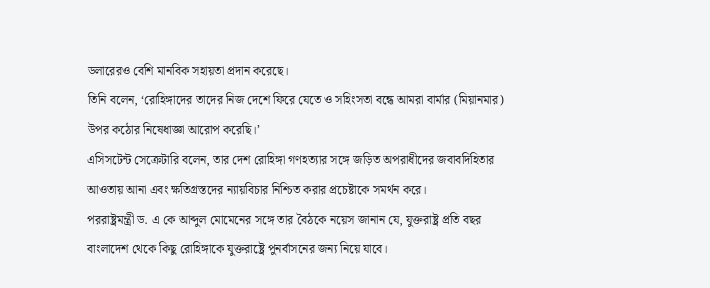ডলারেরও বেশি মানবিক সহায়তা প্রদান করেছে।
তিনি বলেন, ‘রোহিঙ্গাদের তাদের নিজ দেশে ফিরে যেতে ও সহিংসতা বন্ধে আমরা বার্মার (মিয়ানমার) উপর কঠোর নিষেধাজ্ঞা আরোপ করেছি।’
এসিসটেন্ট সেক্রেটারি বলেন, তার দেশ রোহিঙ্গা গণহত্যার সঙ্গে জড়িত অপরাধীদের জবাবদিহিতার আওতায় আনা এবং ক্ষতিগ্রস্তদের ন্যায়বিচার নিশ্চিত করার প্রচেষ্টাকে সমর্থন করে।
পররাষ্ট্রমন্ত্রী ড. এ কে আব্দুল মোমেনের সঙ্গে তার বৈঠকে নয়েস জানান যে, যুক্তরাষ্ট্র প্রতি বছর বাংলাদেশ থেকে কিছু রোহিঙ্গাকে যুক্তরাষ্ট্রে পুনর্বাসনের জন্য নিয়ে যাবে।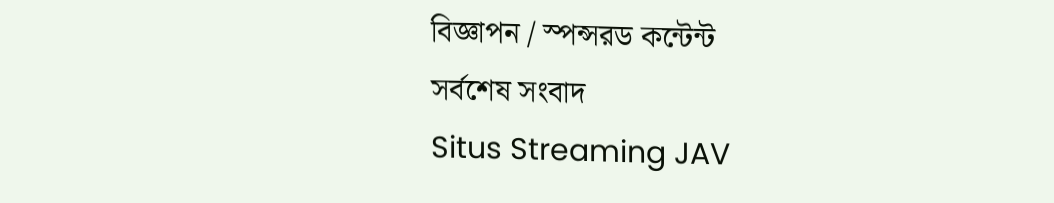বিজ্ঞাপন / স্পন্সরড কন্টেন্ট
সর্বশেষ সংবাদ
Situs Streaming JAV